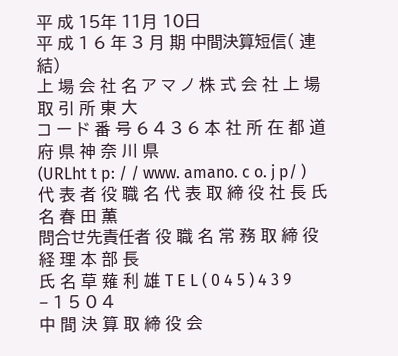平 成 15年 11月 10日
平 成 1 6 年 3 月 期 中間決算短信( 連結)
上 場 会 社 名 ア マ ノ 株 式 会 社 上 場 取 引 所 東 大
コ ー ド 番 号 6 4 3 6 本 社 所 在 都 道 府 県 神 奈 川 県
(URLht t p: / / www. amano. c o. j p/ )
代 表 者 役 職 名 代 表 取 締 役 社 長 氏 名 春 田 薫
問合せ先責任者 役 職 名 常 務 取 締 役 経 理 本 部 長
氏 名 草 薙 利 雄 T E L ( 0 4 5 ) 4 3 9 − 1 5 0 4
中 間 決 算 取 締 役 会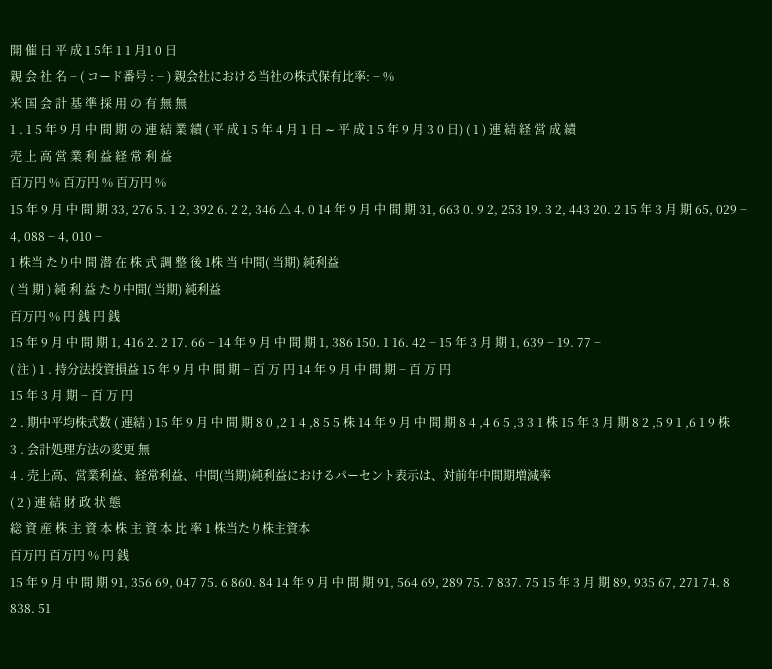開 催 日 平 成 1 5年 1 1 月1 0 日
親 会 社 名 − ( コード番号 : − ) 親会社における当社の株式保有比率: − %
米 国 会 計 基 準 採 用 の 有 無 無
1 . 1 5 年 9 月 中 間 期 の 連 結 業 績 ( 平 成 1 5 年 4 月 1 日 ∼ 平 成 1 5 年 9 月 3 0 日) ( 1 ) 連 結 経 営 成 績
売 上 高 営 業 利 益 経 常 利 益
百万円 % 百万円 % 百万円 %
15 年 9 月 中 間 期 33, 276 5. 1 2, 392 6. 2 2, 346 △ 4. 0 14 年 9 月 中 間 期 31, 663 0. 9 2, 253 19. 3 2, 443 20. 2 15 年 3 月 期 65, 029 − 4, 088 − 4, 010 −
1 株当 たり中 間 潜 在 株 式 調 整 後 1株 当 中間( 当期) 純利益
( 当 期 ) 純 利 益 たり中間( 当期) 純利益
百万円 % 円 銭 円 銭
15 年 9 月 中 間 期 1, 416 2. 2 17. 66 − 14 年 9 月 中 間 期 1, 386 150. 1 16. 42 − 15 年 3 月 期 1, 639 − 19. 77 −
( 注 ) 1 . 持分法投資損益 15 年 9 月 中 間 期 − 百 万 円 14 年 9 月 中 間 期 − 百 万 円
15 年 3 月 期 − 百 万 円
2 . 期中平均株式数 ( 連結 ) 15 年 9 月 中 間 期 8 0 ,2 1 4 ,8 5 5 株 14 年 9 月 中 間 期 8 4 ,4 6 5 ,3 3 1 株 15 年 3 月 期 8 2 ,5 9 1 ,6 1 9 株
3 . 会計処理方法の変更 無
4 . 売上高、営業利益、経常利益、中間(当期)純利益におけるパーセント表示は、対前年中間期増減率
( 2 ) 連 結 財 政 状 態
総 資 産 株 主 資 本 株 主 資 本 比 率 1 株当たり株主資本
百万円 百万円 % 円 銭
15 年 9 月 中 間 期 91, 356 69, 047 75. 6 860. 84 14 年 9 月 中 間 期 91, 564 69, 289 75. 7 837. 75 15 年 3 月 期 89, 935 67, 271 74. 8 838. 51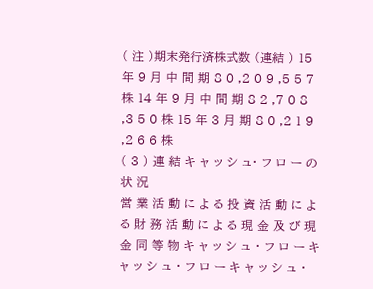( 注 )期末発行済株式数 (連結 ) 15 年 9 月 中 間 期 8 0 ,2 0 9 ,5 5 7 株 14 年 9 月 中 間 期 8 2 ,7 0 8 ,3 5 0 株 15 年 3 月 期 8 0 ,2 1 9 ,2 6 6 株
( 3 ) 連 結 キ ャ ッ シ ュ・ フ ロ ー の 状 況
営 業 活 動 に よ る 投 資 活 動 に よ る 財 務 活 動 に よ る 現 金 及 び 現 金 同 等 物 キ ャ ッ シ ュ ・ フ ロ ー キ ャ ッ シ ュ ・ フ ロ ー キ ャ ッ シ ュ ・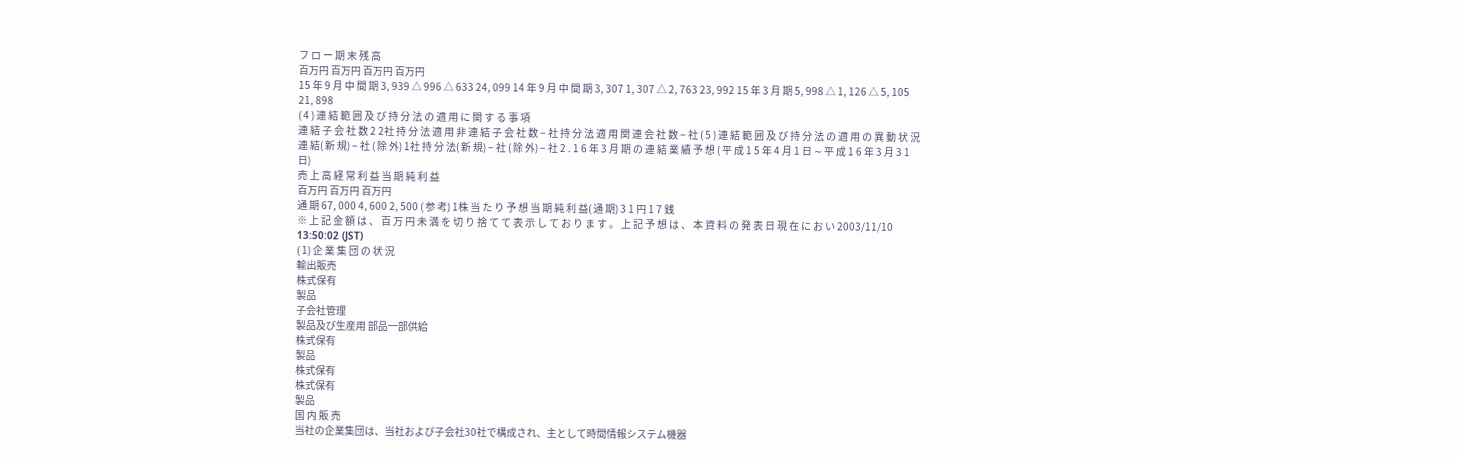フ ロ ー 期 末 残 高
百万円 百万円 百万円 百万円
15 年 9 月 中 間 期 3, 939 △ 996 △ 633 24, 099 14 年 9 月 中 間 期 3, 307 1, 307 △ 2, 763 23, 992 15 年 3 月 期 5, 998 △ 1, 126 △ 5, 105 21, 898
( 4 ) 連 結 範 囲 及 び 持 分 法 の 適 用 に 関 す る 事 項
連 結 子 会 社 数 2 2社 持 分 法 適 用 非 連 結 子 会 社 数 − 社 持 分 法 適 用 関 連 会 社 数 − 社 ( 5 ) 連 結 範 囲 及 び 持 分 法 の 適 用 の 異 動 状 況
連 結( 新 規) − 社 ( 除 外) 1社 持 分 法( 新 規) − 社 ( 除 外) − 社 2 . 1 6 年 3 月 期 の 連 結 業 績 予 想 ( 平 成 1 5 年 4 月 1 日 ∼ 平 成 1 6 年 3 月 3 1 日)
売 上 高 経 常 利 益 当 期 純 利 益
百万円 百万円 百万円
通 期 67, 000 4, 600 2, 500 ( 参 考) 1株 当 た り 予 想 当 期 純 利 益( 通 期) 3 1 円 1 7 銭
※ 上 記 金 額 は 、 百 万 円 未 満 を 切 り 捨 て て 表 示 し て お り ま す 。 上 記 予 想 は 、 本 資 料 の 発 表 日 現 在 に お い 2003/11/10 13:50:02 (JST)
( 1) 企 業 集 団 の 状 況
輸出販売
株式保有
製品
子会社管理
製品及び生産用 部品一部供給
株式保有
製品
株式保有
株式保有
製品
国 内 販 売
当社の企業集団は、当社および子会社30社で構成され、主として時間情報システム機器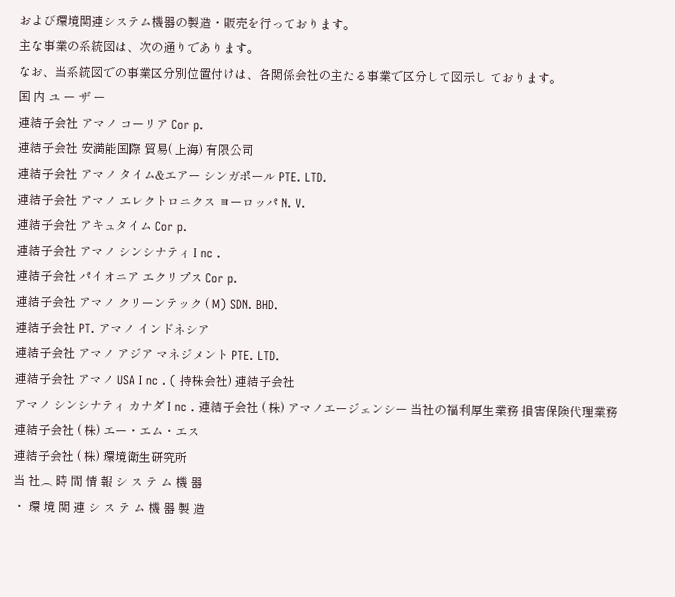および環境関連システム機器の製造・販売を行っております。
主な事業の系統図は、次の通りであります。
なお、当系統図での事業区分別位置付けは、各関係会社の主たる事業で区分して図示し ております。
国 内 ユ ー ザ ー
連結子会社 アマノ コーリア Cor p.
連結子会社 安満能国際 貿易( 上海) 有限公司
連結子会社 アマノ タイム&エアー シンガポール PTE. LTD.
連結子会社 アマノ エレクトロニクス ヨーロッパ N. V.
連結子会社 アキュタイム Cor p.
連結子会社 アマノ シンシナティ I nc .
連結子会社 パイオニア エクリプス Cor p.
連結子会社 アマノ クリーンテック ( M) SDN. BHD.
連結子会社 PT. アマノ インドネシア
連結子会社 アマノ アジア マネジメント PTE. LTD.
連結子会社 アマノ USA I nc . ( 持株会社) 連結子会社
アマノ シンシナティ カナダ I nc . 連結子会社 ( 株) アマノエージェンシー 当社の福利厚生業務 損害保険代理業務
連結子会社 ( 株) エー・エム・エス
連結子会社 ( 株) 環境衛生研究所
当 社︵ 時 間 情 報 シ ス テ ム 機 器
・ 環 境 関 連 シ ス テ ム 機 器 製 造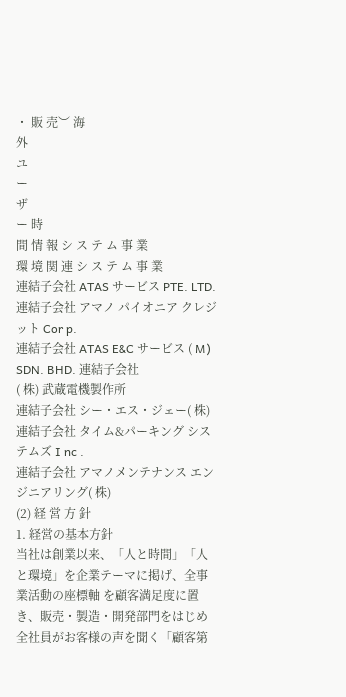・ 販 売︶ 海
外
ユ
ー
ザ
ー 時
間 情 報 シ ス テ ム 事 業
環 境 関 連 シ ス テ ム 事 業
連結子会社 ATAS サービス PTE. LTD.
連結子会社 アマノ パイオニア クレジット Cor p.
連結子会社 ATAS E&C サービス ( M) SDN. BHD. 連結子会社
( 株) 武蔵電機製作所
連結子会社 シー・エス・ジェー( 株)
連結子会社 タイム&パーキング システムズ I nc .
連結子会社 アマノメンテナンス エンジニアリング( 株)
(2) 経 営 方 針
1. 経営の基本方針
当社は創業以来、「人と時間」「人と環境」を企業テーマに掲げ、全事業活動の座標軸 を顧客満足度に置き、販売・製造・開発部門をはじめ全社員がお客様の声を聞く「顧客第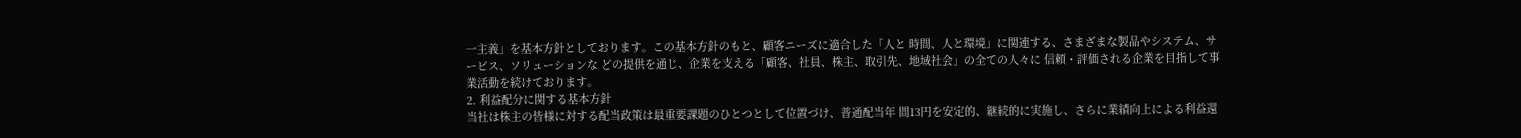一主義」を基本方針としております。この基本方針のもと、顧客ニーズに適合した「人と 時間、人と環境」に関連する、さまざまな製品やシステム、サービス、ソリューションな どの提供を通じ、企業を支える「顧客、社員、株主、取引先、地域社会」の全ての人々に 信頼・評価される企業を目指して事業活動を続けております。
2. 利益配分に関する基本方針
当社は株主の皆様に対する配当政策は最重要課題のひとつとして位置づけ、普通配当年 間13円を安定的、継続的に実施し、さらに業績向上による利益還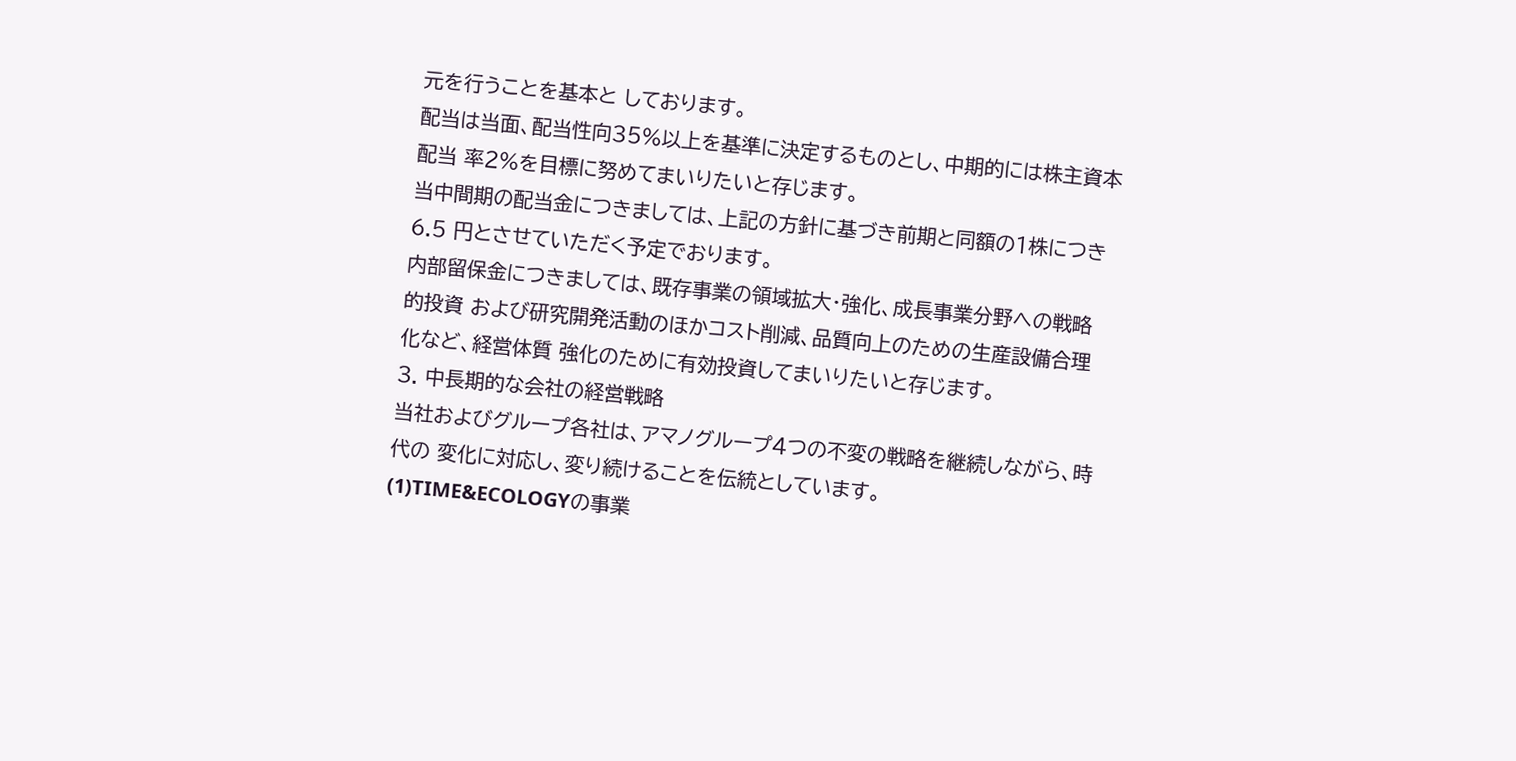元を行うことを基本と しております。
配当は当面、配当性向35%以上を基準に決定するものとし、中期的には株主資本配当 率2%を目標に努めてまいりたいと存じます。
当中間期の配当金につきましては、上記の方針に基づき前期と同額の1株につき6.5 円とさせていただく予定でおります。
内部留保金につきましては、既存事業の領域拡大・強化、成長事業分野への戦略的投資 および研究開発活動のほかコスト削減、品質向上のための生産設備合理化など、経営体質 強化のために有効投資してまいりたいと存じます。
3. 中長期的な会社の経営戦略
当社およびグループ各社は、アマノグループ4つの不変の戦略を継続しながら、時代の 変化に対応し、変り続けることを伝統としています。
(1)TIME&ECOLOGYの事業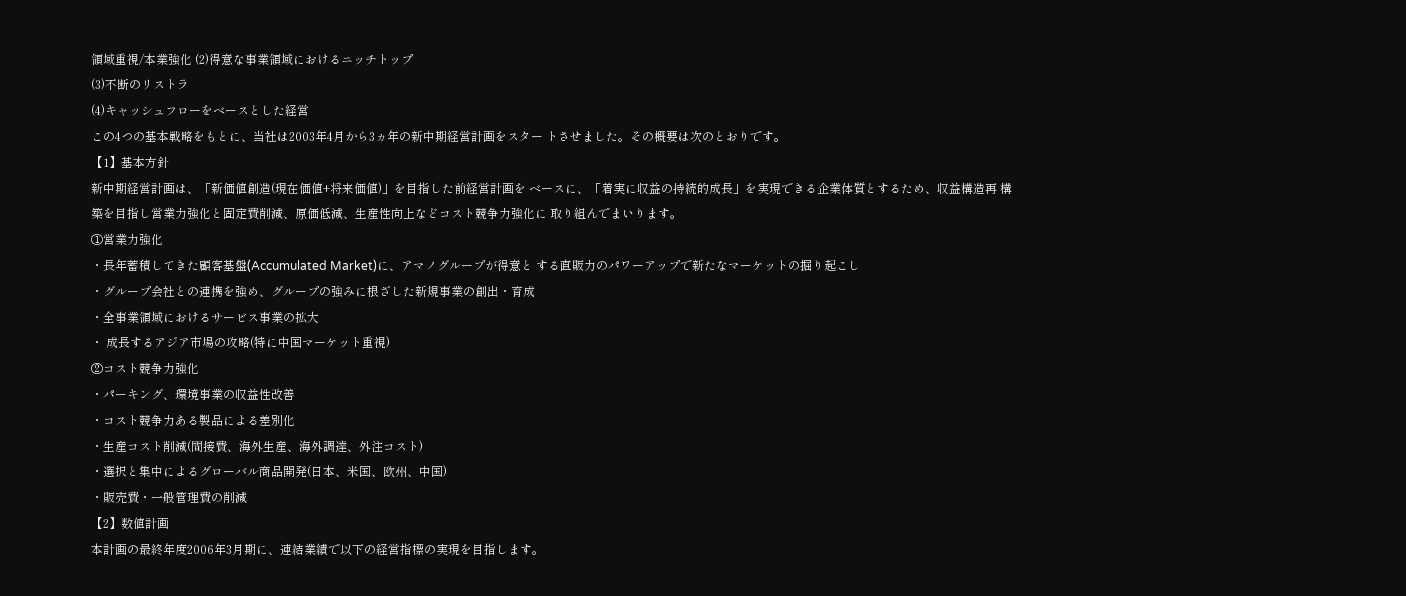領域重視/本業強化 (2)得意な事業領域におけるニッチトップ
(3)不断のリストラ
(4)キャッシュフローをベースとした経営
この4つの基本戦略をもとに、当社は2003年4月から3ヵ年の新中期経営計画をスター トさせました。その概要は次のとおりです。
【1】基本方針
新中期経営計画は、「新価値創造(現在価値+将来価値)」を目指した前経営計画を ベースに、「着実に収益の持続的成長」を実現できる企業体質とするため、収益構造再 構築を目指し営業力強化と固定費削減、原価低減、生産性向上などコスト競争力強化に 取り組んでまいります。
①営業力強化
・長年蓄積してきた顧客基盤(Accumulated Market)に、アマノグループが得意と する直販力のパワーアップで新たなマーケットの掘り起こし
・グループ会社との連携を強め、グループの強みに根ざした新規事業の創出・育成
・全事業領域におけるサービス事業の拡大
・ 成長するアジア市場の攻略(特に中国マーケット重視)
②コスト競争力強化
・パーキング、環境事業の収益性改善
・コスト競争力ある製品による差別化
・生産コスト削減(間接費、海外生産、海外調達、外注コスト)
・選択と集中によるグローバル商品開発(日本、米国、欧州、中国)
・販売費・一般管理費の削減
【2】数値計画
本計画の最終年度2006年3月期に、連結業績で以下の経営指標の実現を目指します。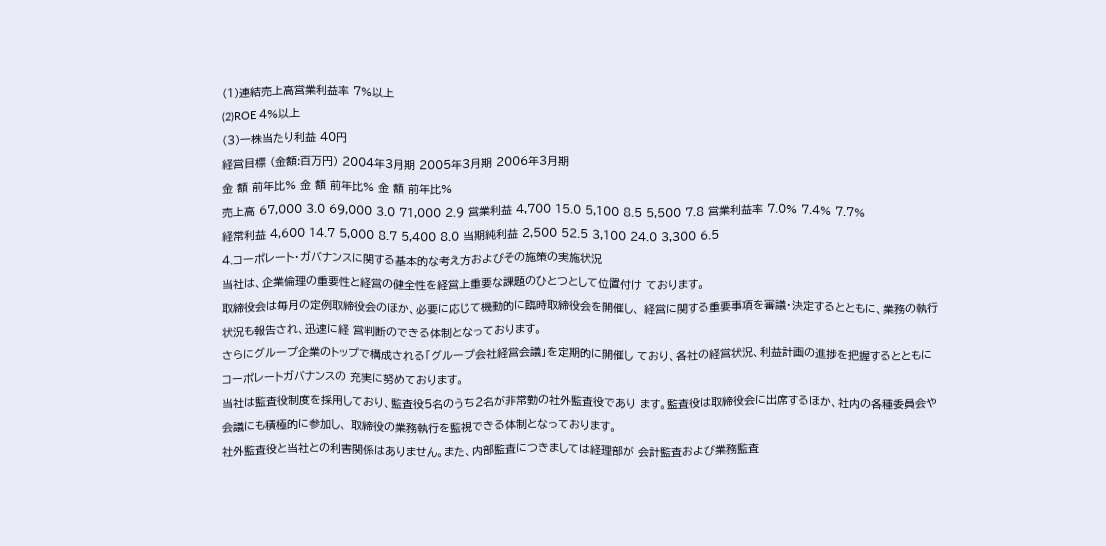(1)連結売上高営業利益率 7%以上
(2)ROE 4%以上
(3)一株当たり利益 40円
経営目標 (金額:百万円) 2004年3月期 2005年3月期 2006年3月期
金 額 前年比% 金 額 前年比% 金 額 前年比%
売上高 67,000 3.0 69,000 3.0 71,000 2.9 営業利益 4,700 15.0 5,100 8.5 5,500 7.8 営業利益率 7.0% 7.4% 7.7%
経常利益 4,600 14.7 5,000 8.7 5,400 8.0 当期純利益 2,500 52.5 3,100 24.0 3,300 6.5
4.コーポレート・ガバナンスに関する基本的な考え方およびその施策の実施状況
当社は、企業倫理の重要性と経営の健全性を経営上重要な課題のひとつとして位置付け ております。
取締役会は毎月の定例取締役会のほか、必要に応じて機動的に臨時取締役会を開催し、 経営に関する重要事項を審議・決定するとともに、業務の執行状況も報告され、迅速に経 営判断のできる体制となっております。
さらにグループ企業のトップで構成される「グループ会社経営会議」を定期的に開催し ており、各社の経営状況、利益計画の進捗を把握するとともにコーポレートガバナンスの 充実に努めております。
当社は監査役制度を採用しており、監査役5名のうち2名が非常勤の社外監査役であり ます。監査役は取締役会に出席するほか、社内の各種委員会や会議にも積極的に参加し、 取締役の業務執行を監視できる体制となっております。
社外監査役と当社との利害関係はありません。また、内部監査につきましては経理部が 会計監査および業務監査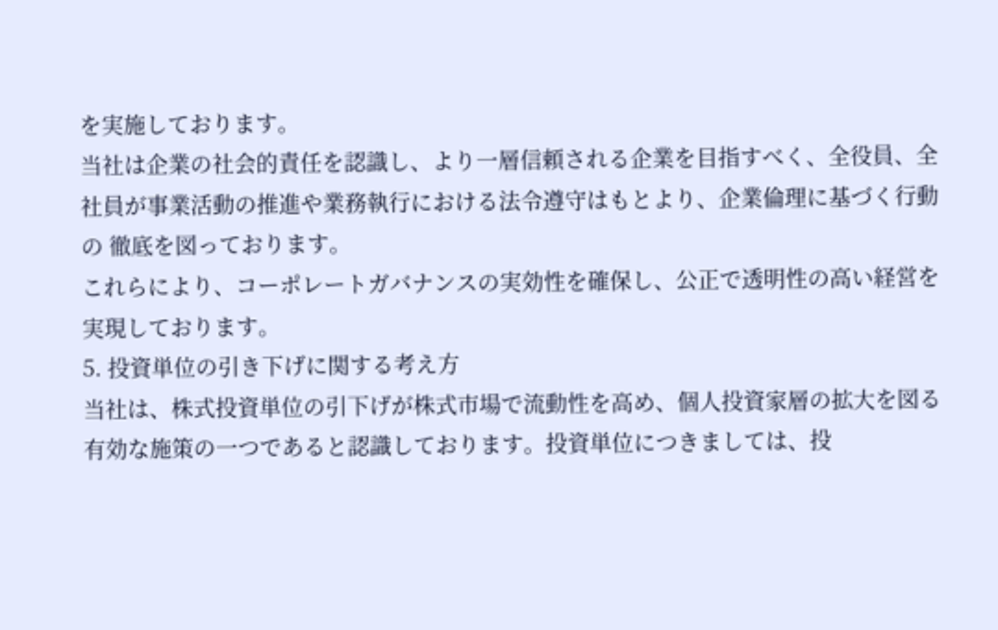を実施しております。
当社は企業の社会的責任を認識し、より一層信頼される企業を目指すべく、全役員、全 社員が事業活動の推進や業務執行における法令遵守はもとより、企業倫理に基づく行動の 徹底を図っております。
これらにより、コーポレートガバナンスの実効性を確保し、公正で透明性の高い経営を 実現しております。
5. 投資単位の引き下げに関する考え方
当社は、株式投資単位の引下げが株式市場で流動性を高め、個人投資家層の拡大を図る 有効な施策の一つであると認識しております。投資単位につきましては、投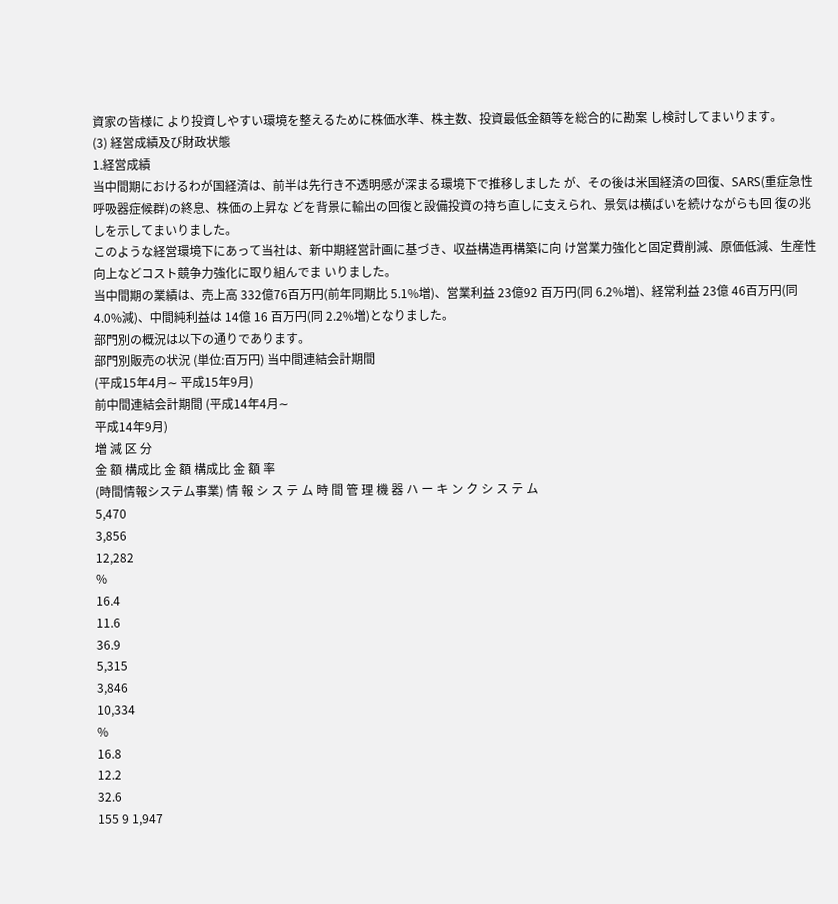資家の皆様に より投資しやすい環境を整えるために株価水準、株主数、投資最低金額等を総合的に勘案 し検討してまいります。
(3) 経営成績及び財政状態
1.経営成績
当中間期におけるわが国経済は、前半は先行き不透明感が深まる環境下で推移しました が、その後は米国経済の回復、SARS(重症急性呼吸器症候群)の終息、株価の上昇な どを背景に輸出の回復と設備投資の持ち直しに支えられ、景気は横ばいを続けながらも回 復の兆しを示してまいりました。
このような経営環境下にあって当社は、新中期経営計画に基づき、収益構造再構築に向 け営業力強化と固定費削減、原価低減、生産性向上などコスト競争力強化に取り組んでま いりました。
当中間期の業績は、売上高 332億76百万円(前年同期比 5.1%増)、営業利益 23億92 百万円(同 6.2%増)、経常利益 23億 46百万円(同 4.0%減)、中間純利益は 14億 16 百万円(同 2.2%増)となりました。
部門別の概況は以下の通りであります。
部門別販売の状況 (単位:百万円) 当中間連結会計期間
(平成15年4月∼ 平成15年9月)
前中間連結会計期間 (平成14年4月∼
平成14年9月)
増 減 区 分
金 額 構成比 金 額 構成比 金 額 率
(時間情報システム事業) 情 報 シ ス テ ム 時 間 管 理 機 器 ハ ー キ ン ク シ ス テ ム
5,470
3,856
12,282
%
16.4
11.6
36.9
5,315
3,846
10,334
%
16.8
12.2
32.6
155 9 1,947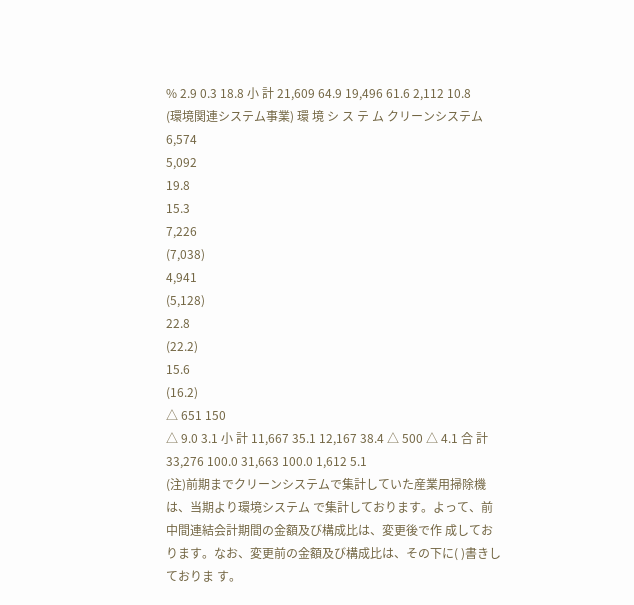% 2.9 0.3 18.8 小 計 21,609 64.9 19,496 61.6 2,112 10.8
(環境関連システム事業) 環 境 シ ス テ ム クリーンシステム
6,574
5,092
19.8
15.3
7,226
(7,038)
4,941
(5,128)
22.8
(22.2)
15.6
(16.2)
△ 651 150
△ 9.0 3.1 小 計 11,667 35.1 12,167 38.4 △ 500 △ 4.1 合 計 33,276 100.0 31,663 100.0 1,612 5.1
(注)前期までクリーンシステムで集計していた産業用掃除機は、当期より環境システム で集計しております。よって、前中間連結会計期間の金額及び構成比は、変更後で作 成しております。なお、変更前の金額及び構成比は、その下に( )書きしておりま す。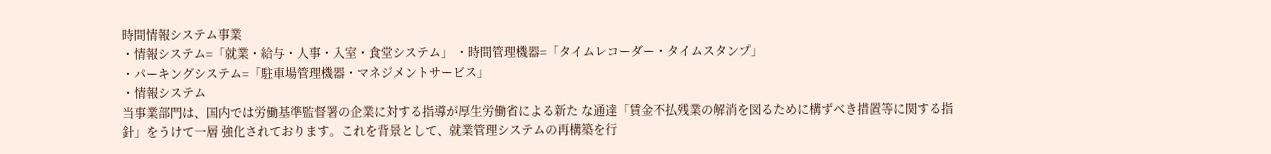時間情報システム事業
・情報システム=「就業・給与・人事・入室・食堂システム」 ・時間管理機器=「タイムレコーダー・タイムスタンプ」
・パーキングシステム=「駐車場管理機器・マネジメントサービス」
・情報システム
当事業部門は、国内では労働基準監督署の企業に対する指導が厚生労働省による新た な通達「賃金不払残業の解消を図るために構ずべき措置等に関する指針」をうけて一層 強化されております。これを背景として、就業管理システムの再構築を行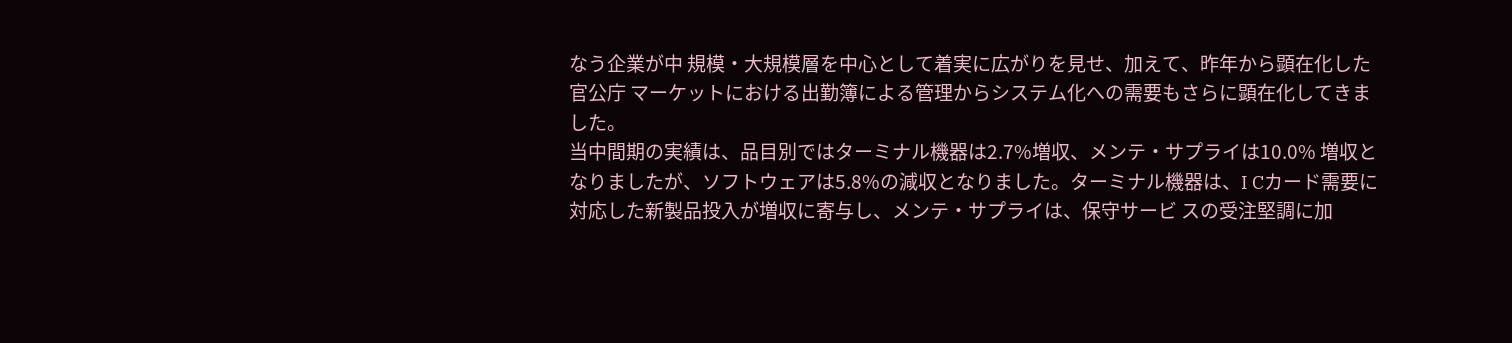なう企業が中 規模・大規模層を中心として着実に広がりを見せ、加えて、昨年から顕在化した官公庁 マーケットにおける出勤簿による管理からシステム化への需要もさらに顕在化してきま した。
当中間期の実績は、品目別ではターミナル機器は2.7%増収、メンテ・サプライは10.0% 増収となりましたが、ソフトウェアは5.8%の減収となりました。ターミナル機器は、I Cカード需要に対応した新製品投入が増収に寄与し、メンテ・サプライは、保守サービ スの受注堅調に加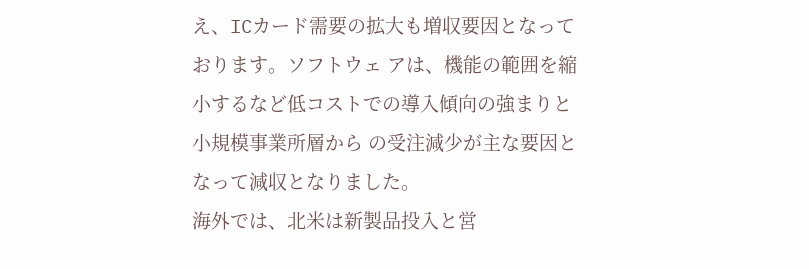え、ICカード需要の拡大も増収要因となっております。ソフトウェ アは、機能の範囲を縮小するなど低コストでの導入傾向の強まりと小規模事業所層から の受注減少が主な要因となって減収となりました。
海外では、北米は新製品投入と営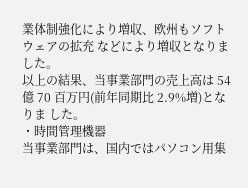業体制強化により増収、欧州もソフトウェアの拡充 などにより増収となりました。
以上の結果、当事業部門の売上高は 54 億 70 百万円(前年同期比 2.9%増)となりま した。
・時間管理機器
当事業部門は、国内ではパソコン用集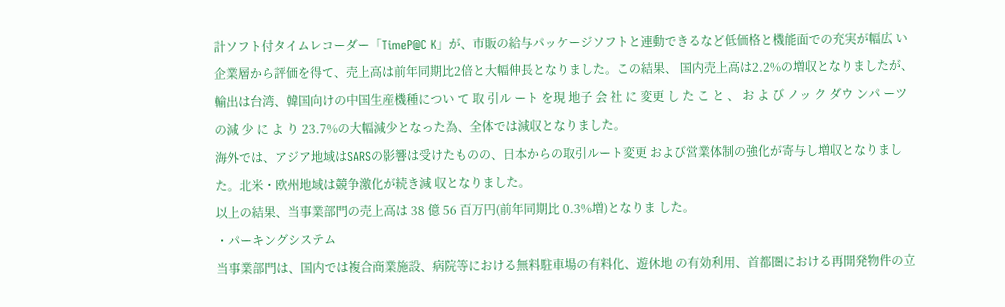計ソフト付タイムレコーダー「TimeP@C K」が、市販の給与パッケージソフトと連動できるなど低価格と機能面での充実が幅広 い企業層から評価を得て、売上高は前年同期比2倍と大幅伸長となりました。この結果、 国内売上高は2.2%の増収となりましたが、輸出は台湾、韓国向けの中国生産機種につい て 取 引ル ート を現 地子 会 社 に 変更 し た こ と 、 お よ び ノッ ク ダウ ンパ ーツ の減 少 に よ り 23.7%の大幅減少となった為、全体では減収となりました。
海外では、アジア地域はSARSの影響は受けたものの、日本からの取引ルート変更 および営業体制の強化が寄与し増収となりました。北米・欧州地域は競争激化が続き減 収となりました。
以上の結果、当事業部門の売上高は 38 億 56 百万円(前年同期比 0.3%増)となりま した。
・パーキングシステム
当事業部門は、国内では複合商業施設、病院等における無料駐車場の有料化、遊休地 の有効利用、首都圏における再開発物件の立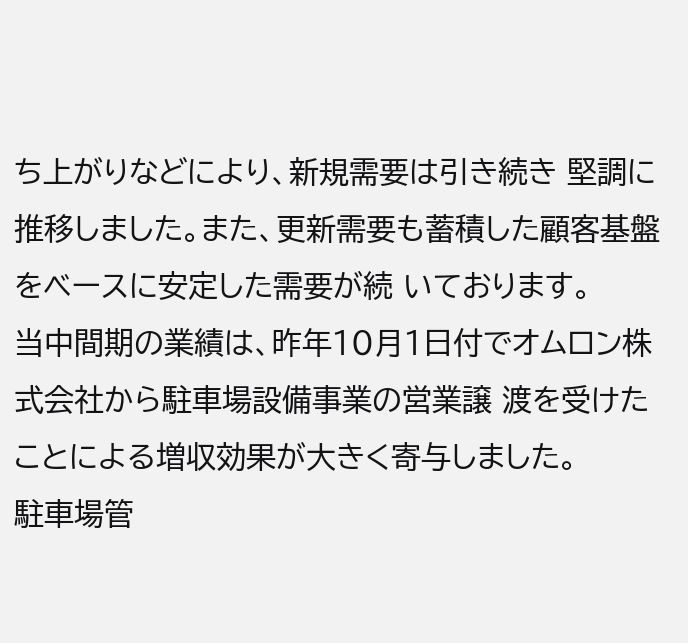ち上がりなどにより、新規需要は引き続き 堅調に推移しました。また、更新需要も蓄積した顧客基盤をベースに安定した需要が続 いております。
当中間期の業績は、昨年10月1日付でオムロン株式会社から駐車場設備事業の営業譲 渡を受けたことによる増収効果が大きく寄与しました。
駐車場管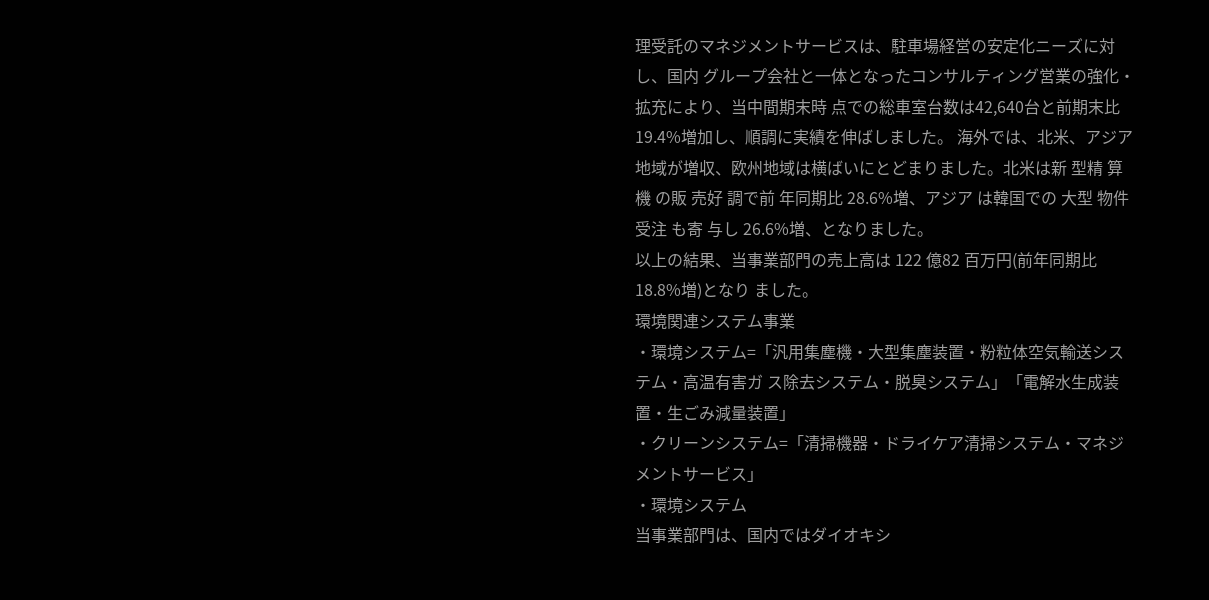理受託のマネジメントサービスは、駐車場経営の安定化ニーズに対し、国内 グループ会社と一体となったコンサルティング営業の強化・拡充により、当中間期末時 点での総車室台数は42,640台と前期末比19.4%増加し、順調に実績を伸ばしました。 海外では、北米、アジア地域が増収、欧州地域は横ばいにとどまりました。北米は新 型精 算機 の販 売好 調で前 年同期比 28.6%増、アジア は韓国での 大型 物件 受注 も寄 与し 26.6%増、となりました。
以上の結果、当事業部門の売上高は 122 億82 百万円(前年同期比 18.8%増)となり ました。
環境関連システム事業
・環境システム=「汎用集塵機・大型集塵装置・粉粒体空気輸送システム・高温有害ガ ス除去システム・脱臭システム」「電解水生成装置・生ごみ減量装置」
・クリーンシステム=「清掃機器・ドライケア清掃システム・マネジメントサービス」
・環境システム
当事業部門は、国内ではダイオキシ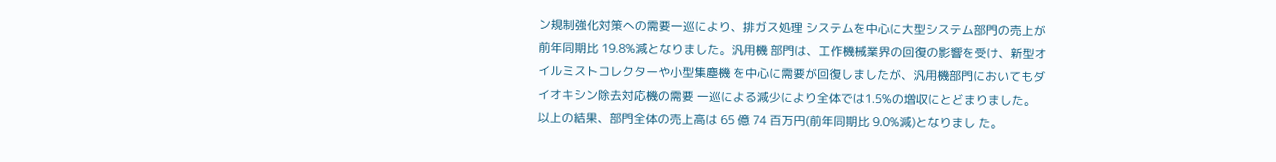ン規制強化対策への需要一巡により、排ガス処理 システムを中心に大型システム部門の売上が前年同期比 19.8%減となりました。汎用機 部門は、工作機械業界の回復の影響を受け、新型オイルミストコレクターや小型集塵機 を中心に需要が回復しましたが、汎用機部門においてもダイオキシン除去対応機の需要 一巡による減少により全体では1.5%の増収にとどまりました。
以上の結果、部門全体の売上高は 65 億 74 百万円(前年同期比 9.0%減)となりまし た。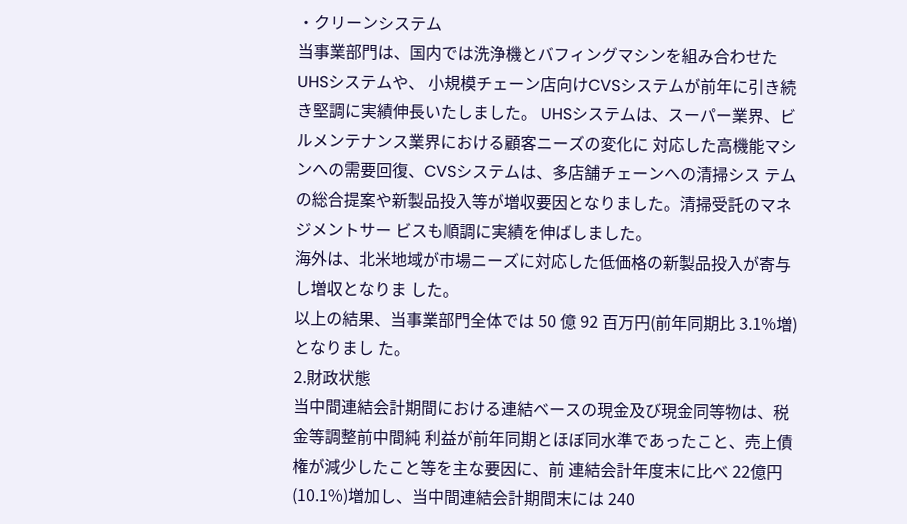・クリーンシステム
当事業部門は、国内では洗浄機とバフィングマシンを組み合わせたUHSシステムや、 小規模チェーン店向けCVSシステムが前年に引き続き堅調に実績伸長いたしました。 UHSシステムは、スーパー業界、ビルメンテナンス業界における顧客ニーズの変化に 対応した高機能マシンへの需要回復、CVSシステムは、多店舗チェーンへの清掃シス テムの総合提案や新製品投入等が増収要因となりました。清掃受託のマネジメントサー ビスも順調に実績を伸ばしました。
海外は、北米地域が市場ニーズに対応した低価格の新製品投入が寄与し増収となりま した。
以上の結果、当事業部門全体では 50 億 92 百万円(前年同期比 3.1%増)となりまし た。
2.財政状態
当中間連結会計期間における連結ベースの現金及び現金同等物は、税金等調整前中間純 利益が前年同期とほぼ同水準であったこと、売上債権が減少したこと等を主な要因に、前 連結会計年度末に比べ 22億円(10.1%)増加し、当中間連結会計期間末には 240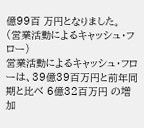億99百 万円となりました。
(営業活動によるキャッシュ・フロー)
営業活動によるキャッシュ・フローは、39億39百万円と前年同期と比べ 6億32百万円 の増加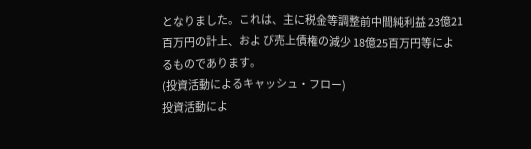となりました。これは、主に税金等調整前中間純利益 23億21百万円の計上、およ び売上債権の減少 18億25百万円等によるものであります。
(投資活動によるキャッシュ・フロー)
投資活動によ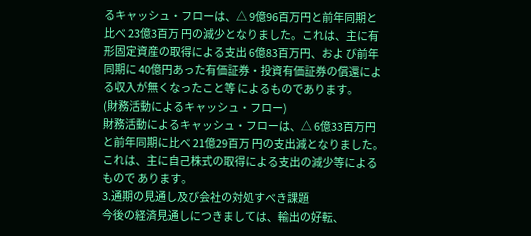るキャッシュ・フローは、△ 9億96百万円と前年同期と比べ 23億3百万 円の減少となりました。これは、主に有形固定資産の取得による支出 6億83百万円、およ び前年同期に 40億円あった有価証券・投資有価証券の償還による収入が無くなったこと等 によるものであります。
(財務活動によるキャッシュ・フロー)
財務活動によるキャッシュ・フローは、△ 6億33百万円と前年同期に比べ 21億29百万 円の支出減となりました。これは、主に自己株式の取得による支出の減少等によるもので あります。
3.通期の見通し及び会社の対処すべき課題
今後の経済見通しにつきましては、輸出の好転、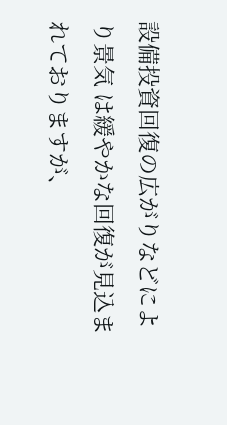設備投資回復の広がりなどにより景気 は緩やかな回復が見込まれておりますが、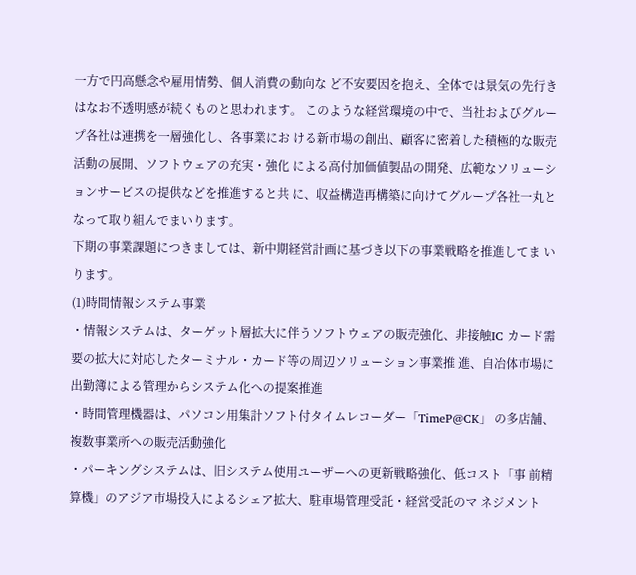一方で円高懸念や雇用情勢、個人消費の動向な ど不安要因を抱え、全体では景気の先行きはなお不透明感が続くものと思われます。 このような経営環境の中で、当社およびグループ各社は連携を一層強化し、各事業にお ける新市場の創出、顧客に密着した積極的な販売活動の展開、ソフトウェアの充実・強化 による高付加価値製品の開発、広範なソリューションサービスの提供などを推進すると共 に、収益構造再構築に向けてグループ各社一丸となって取り組んでまいります。
下期の事業課題につきましては、新中期経営計画に基づき以下の事業戦略を推進してま いります。
(1)時間情報システム事業
・情報システムは、ターゲット層拡大に伴うソフトウェアの販売強化、非接触IC カード需要の拡大に対応したターミナル・カード等の周辺ソリューション事業推 進、自冶体市場に出勤簿による管理からシステム化への提案推進
・時間管理機器は、パソコン用集計ソフト付タイムレコーダー「TimeP@CK」 の多店舗、複数事業所への販売活動強化
・パーキングシステムは、旧システム使用ユーザーへの更新戦略強化、低コスト「事 前精算機」のアジア市場投入によるシェア拡大、駐車場管理受託・経営受託のマ ネジメント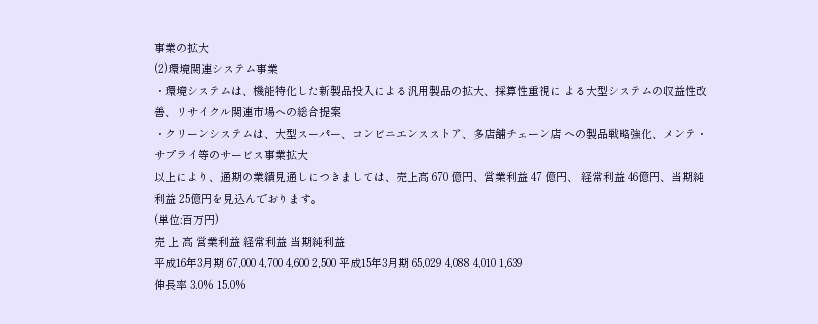事業の拡大
(2)環境関連システム事業
・環境システムは、機能特化した新製品投入による汎用製品の拡大、採算性重視に よる大型システムの収益性改善、リサイクル関連市場への総合提案
・クリーンシステムは、大型スーパー、コンビニエンスストア、多店舗チェーン店 への製品戦略強化、メンテ・サプライ等のサービス事業拡大
以上により、通期の業績見通しにつきましては、売上高 670 億円、営業利益 47 億円、 経常利益 46億円、当期純利益 25億円を見込んでおります。
(単位:百万円)
売 上 高 営業利益 経常利益 当期純利益
平成16年3月期 67,000 4,700 4,600 2,500 平成15年3月期 65,029 4,088 4,010 1,639
伸長率 3.0% 15.0%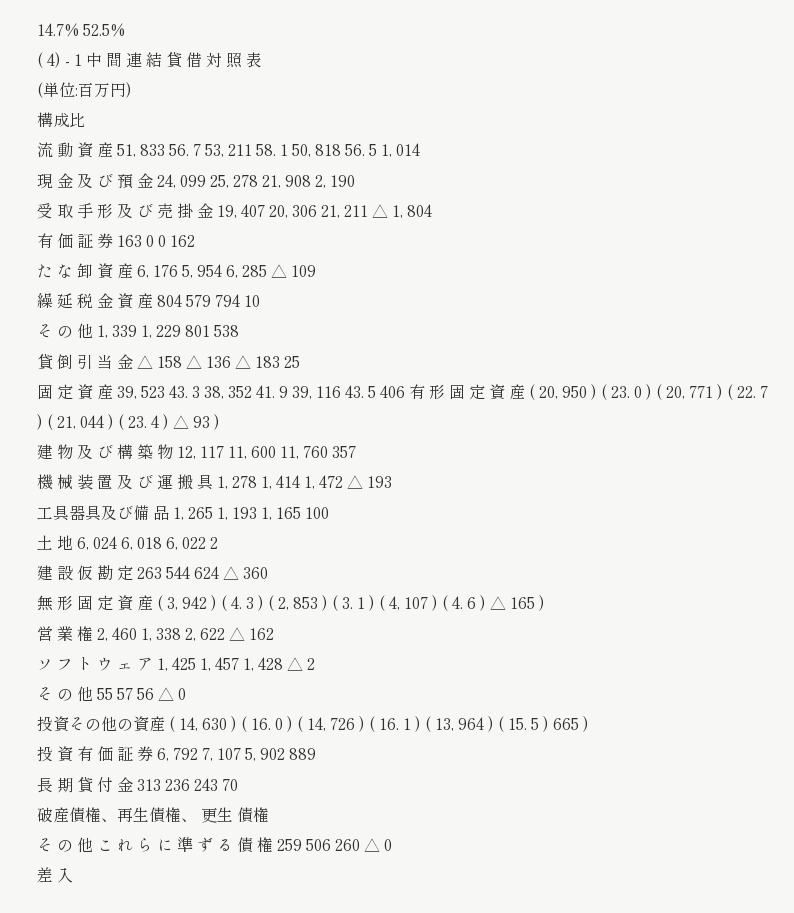14.7% 52.5%
( 4) - 1 中 間 連 結 貸 借 対 照 表
(単位:百万円)
構成比
流 動 資 産 51, 833 56. 7 53, 211 58. 1 50, 818 56. 5 1, 014
現 金 及 び 預 金 24, 099 25, 278 21, 908 2, 190
受 取 手 形 及 び 売 掛 金 19, 407 20, 306 21, 211 △ 1, 804
有 価 証 券 163 0 0 162
た な 卸 資 産 6, 176 5, 954 6, 285 △ 109
繰 延 税 金 資 産 804 579 794 10
そ の 他 1, 339 1, 229 801 538
貸 倒 引 当 金 △ 158 △ 136 △ 183 25
固 定 資 産 39, 523 43. 3 38, 352 41. 9 39, 116 43. 5 406 有 形 固 定 資 産 ( 20, 950 ) ( 23. 0 ) ( 20, 771 ) ( 22. 7 ) ( 21, 044 ) ( 23. 4 ) △ 93 )
建 物 及 び 構 築 物 12, 117 11, 600 11, 760 357
機 械 装 置 及 び 運 搬 具 1, 278 1, 414 1, 472 △ 193
工具器具及び備 品 1, 265 1, 193 1, 165 100
土 地 6, 024 6, 018 6, 022 2
建 設 仮 勘 定 263 544 624 △ 360
無 形 固 定 資 産 ( 3, 942 ) ( 4. 3 ) ( 2, 853 ) ( 3. 1 ) ( 4, 107 ) ( 4. 6 ) △ 165 )
営 業 権 2, 460 1, 338 2, 622 △ 162
ソ フ ト ウ ェ ア 1, 425 1, 457 1, 428 △ 2
そ の 他 55 57 56 △ 0
投資その他の資産 ( 14, 630 ) ( 16. 0 ) ( 14, 726 ) ( 16. 1 ) ( 13, 964 ) ( 15. 5 ) 665 )
投 資 有 価 証 券 6, 792 7, 107 5, 902 889
長 期 貸 付 金 313 236 243 70
破産債権、再生債権、 更生 債権
そ の 他 こ れ ら に 準 ず る 債 権 259 506 260 △ 0
差 入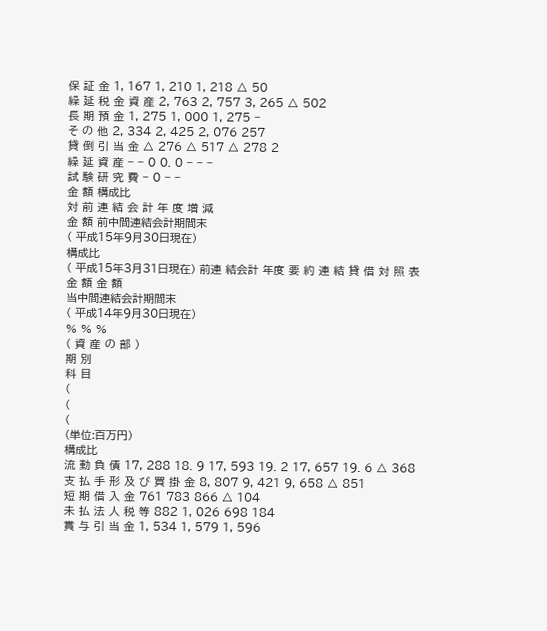保 証 金 1, 167 1, 210 1, 218 △ 50
繰 延 税 金 資 産 2, 763 2, 757 3, 265 △ 502
長 期 預 金 1, 275 1, 000 1, 275 −
そ の 他 2, 334 2, 425 2, 076 257
貸 倒 引 当 金 △ 276 △ 517 △ 278 2
繰 延 資 産 − − 0 0. 0 − − −
試 験 研 究 費 − 0 − −
金 額 構成比
対 前 連 結 会 計 年 度 増 減
金 額 前中間連結会計期間末
( 平成15年9月30日現在)
構成比
( 平成15年3月31日現在) 前連 結会計 年度 要 約 連 結 貸 借 対 照 表
金 額 金 額
当中間連結会計期間末
( 平成14年9月30日現在)
% % %
( 資 産 の 部 )
期 別
科 目
(
(
(
(単位:百万円)
構成比
流 動 負 債 17, 288 18. 9 17, 593 19. 2 17, 657 19. 6 △ 368
支 払 手 形 及 び 買 掛 金 8, 807 9, 421 9, 658 △ 851
短 期 借 入 金 761 783 866 △ 104
未 払 法 人 税 等 882 1, 026 698 184
賞 与 引 当 金 1, 534 1, 579 1, 596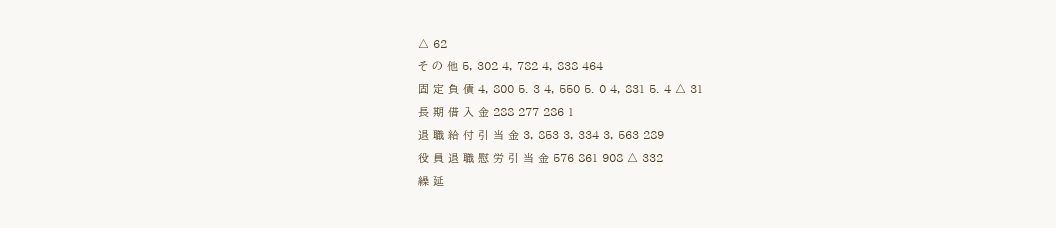△ 62
そ の 他 5, 302 4, 782 4, 838 464
固 定 負 債 4, 800 5. 3 4, 550 5. 0 4, 831 5. 4 △ 31
長 期 借 入 金 288 277 286 1
退 職 給 付 引 当 金 3, 853 3, 334 3, 563 289
役 員 退 職 慰 労 引 当 金 576 861 908 △ 332
繰 延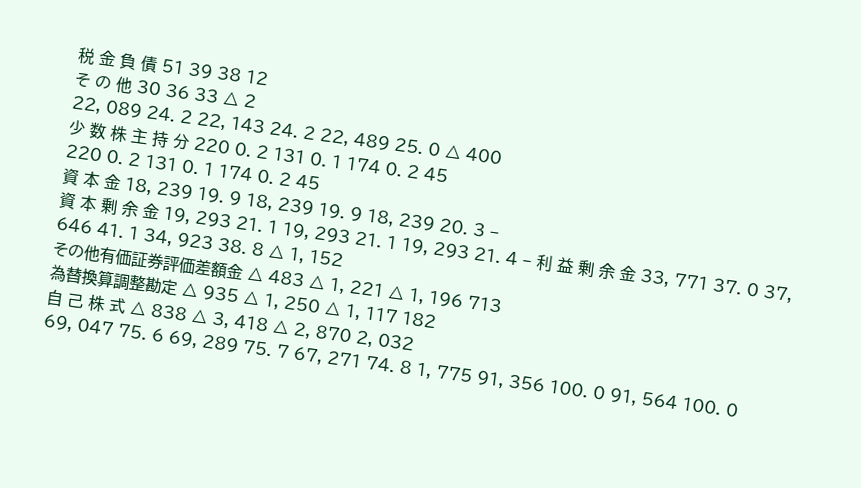税 金 負 債 51 39 38 12
そ の 他 30 36 33 △ 2
22, 089 24. 2 22, 143 24. 2 22, 489 25. 0 △ 400
少 数 株 主 持 分 220 0. 2 131 0. 1 174 0. 2 45
220 0. 2 131 0. 1 174 0. 2 45
資 本 金 18, 239 19. 9 18, 239 19. 9 18, 239 20. 3 −
資 本 剰 余 金 19, 293 21. 1 19, 293 21. 1 19, 293 21. 4 − 利 益 剰 余 金 33, 771 37. 0 37, 646 41. 1 34, 923 38. 8 △ 1, 152
その他有価証券評価差額金 △ 483 △ 1, 221 △ 1, 196 713
為替換算調整勘定 △ 935 △ 1, 250 △ 1, 117 182
自 己 株 式 △ 838 △ 3, 418 △ 2, 870 2, 032
69, 047 75. 6 69, 289 75. 7 67, 271 74. 8 1, 775 91, 356 100. 0 91, 564 100. 0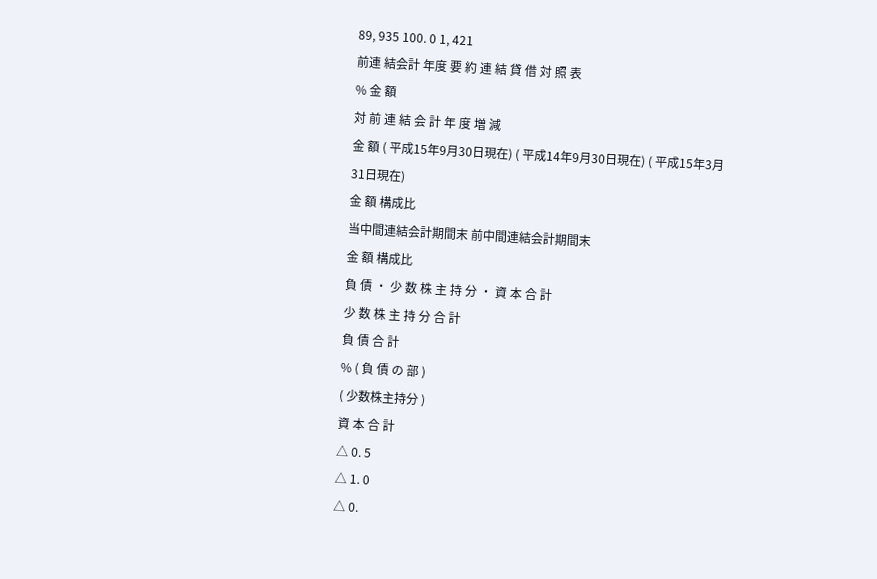89, 935 100. 0 1, 421
前連 結会計 年度 要 約 連 結 貸 借 対 照 表
% 金 額
対 前 連 結 会 計 年 度 増 減
金 額 ( 平成15年9月30日現在) ( 平成14年9月30日現在) ( 平成15年3月31日現在)
金 額 構成比
当中間連結会計期間末 前中間連結会計期間末
金 額 構成比
負 債 ・ 少 数 株 主 持 分 ・ 資 本 合 計
少 数 株 主 持 分 合 計
負 債 合 計
% ( 負 債 の 部 )
( 少数株主持分 )
資 本 合 計
△ 0. 5
△ 1. 0
△ 0.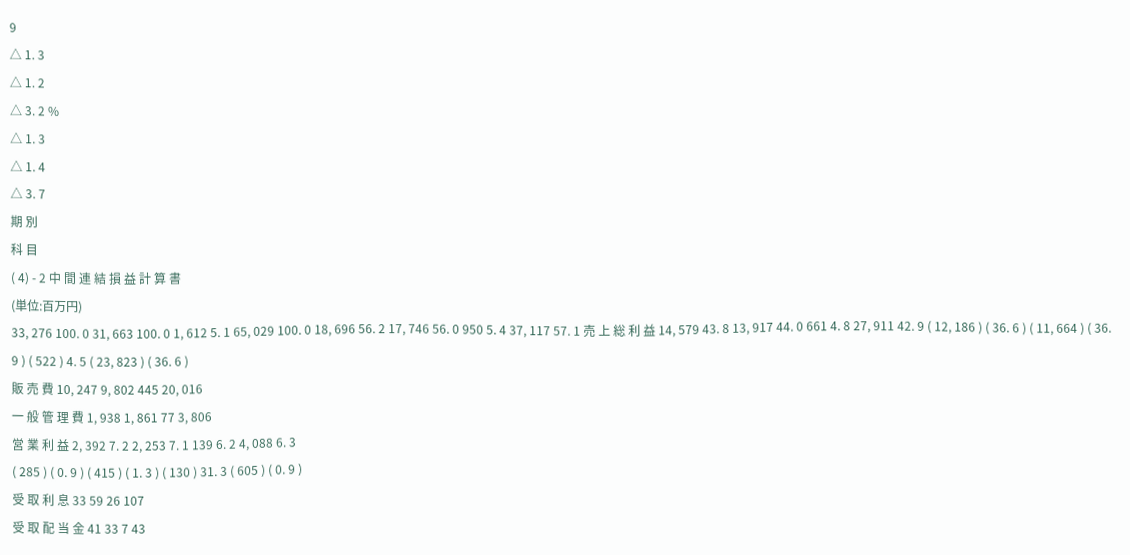9
△ 1. 3
△ 1. 2
△ 3. 2 %
△ 1. 3
△ 1. 4
△ 3. 7
期 別
科 目
( 4) - 2 中 間 連 結 損 益 計 算 書
(単位:百万円)
33, 276 100. 0 31, 663 100. 0 1, 612 5. 1 65, 029 100. 0 18, 696 56. 2 17, 746 56. 0 950 5. 4 37, 117 57. 1 売 上 総 利 益 14, 579 43. 8 13, 917 44. 0 661 4. 8 27, 911 42. 9 ( 12, 186 ) ( 36. 6 ) ( 11, 664 ) ( 36. 9 ) ( 522 ) 4. 5 ( 23, 823 ) ( 36. 6 )
販 売 費 10, 247 9, 802 445 20, 016
一 般 管 理 費 1, 938 1, 861 77 3, 806
営 業 利 益 2, 392 7. 2 2, 253 7. 1 139 6. 2 4, 088 6. 3
( 285 ) ( 0. 9 ) ( 415 ) ( 1. 3 ) ( 130 ) 31. 3 ( 605 ) ( 0. 9 )
受 取 利 息 33 59 26 107
受 取 配 当 金 41 33 7 43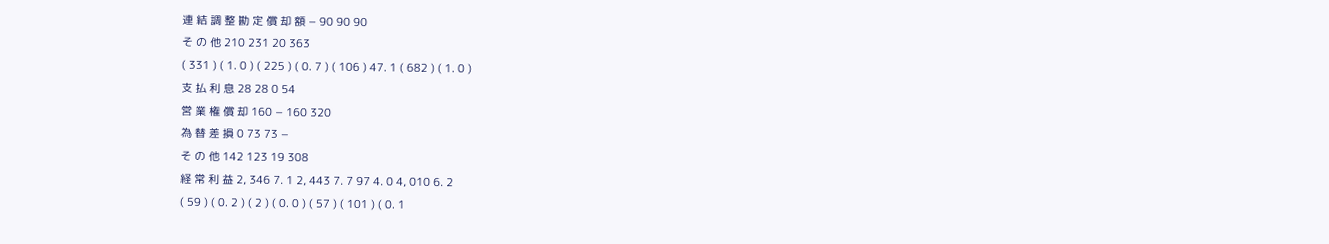連 結 調 整 勘 定 償 却 額 − 90 90 90
そ の 他 210 231 20 363
( 331 ) ( 1. 0 ) ( 225 ) ( 0. 7 ) ( 106 ) 47. 1 ( 682 ) ( 1. 0 )
支 払 利 息 28 28 0 54
営 業 権 償 却 160 − 160 320
為 替 差 損 0 73 73 −
そ の 他 142 123 19 308
経 常 利 益 2, 346 7. 1 2, 443 7. 7 97 4. 0 4, 010 6. 2
( 59 ) ( 0. 2 ) ( 2 ) ( 0. 0 ) ( 57 ) ( 101 ) ( 0. 1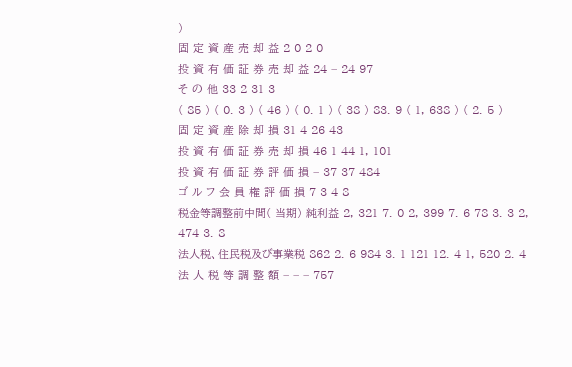)
固 定 資 産 売 却 益 2 0 2 0
投 資 有 価 証 券 売 却 益 24 − 24 97
そ の 他 33 2 31 3
( 85 ) ( 0. 3 ) ( 46 ) ( 0. 1 ) ( 38 ) 83. 9 ( 1, 638 ) ( 2. 5 )
固 定 資 産 除 却 損 31 4 26 43
投 資 有 価 証 券 売 却 損 46 1 44 1, 101
投 資 有 価 証 券 評 価 損 − 37 37 484
ゴ ル フ 会 員 権 評 価 損 7 3 4 8
税金等調整前中間( 当期) 純利益 2, 321 7. 0 2, 399 7. 6 78 3. 3 2, 474 3. 8
法人税、住民税及び事業税 862 2. 6 984 3. 1 121 12. 4 1, 520 2. 4
法 人 税 等 調 整 額 − − − 757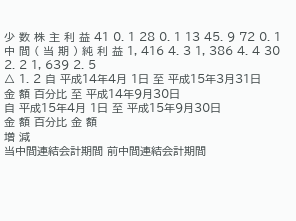少 数 株 主 利 益 41 0. 1 28 0. 1 13 45. 9 72 0. 1
中 間 ( 当 期 ) 純 利 益 1, 416 4. 3 1, 386 4. 4 30 2. 2 1, 639 2. 5
△ 1. 2 自 平成14年4月 1日 至 平成15年3月31日
金 額 百分比 至 平成14年9月30日
自 平成15年4月 1日 至 平成15年9月30日
金 額 百分比 金 額
増 減
当中間連結会計期間 前中間連結会計期間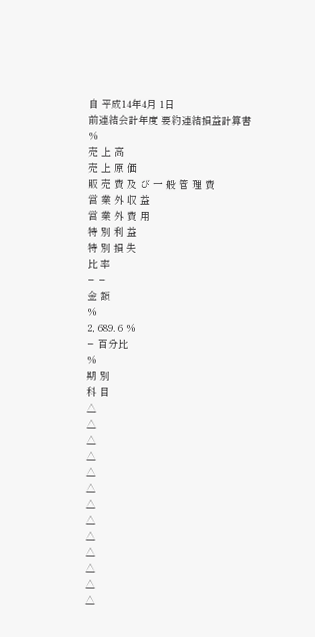自 平成14年4月 1日
前連結会計年度 要約連結損益計算書
%
売 上 高
売 上 原 価
販 売 費 及 び 一 般 管 理 費
営 業 外 収 益
営 業 外 費 用
特 別 利 益
特 別 損 失
比 率
− −
金 額
%
2, 689. 6 %
− 百分比
%
期 別
科 目
△
△
△
△
△
△
△
△
△
△
△
△
△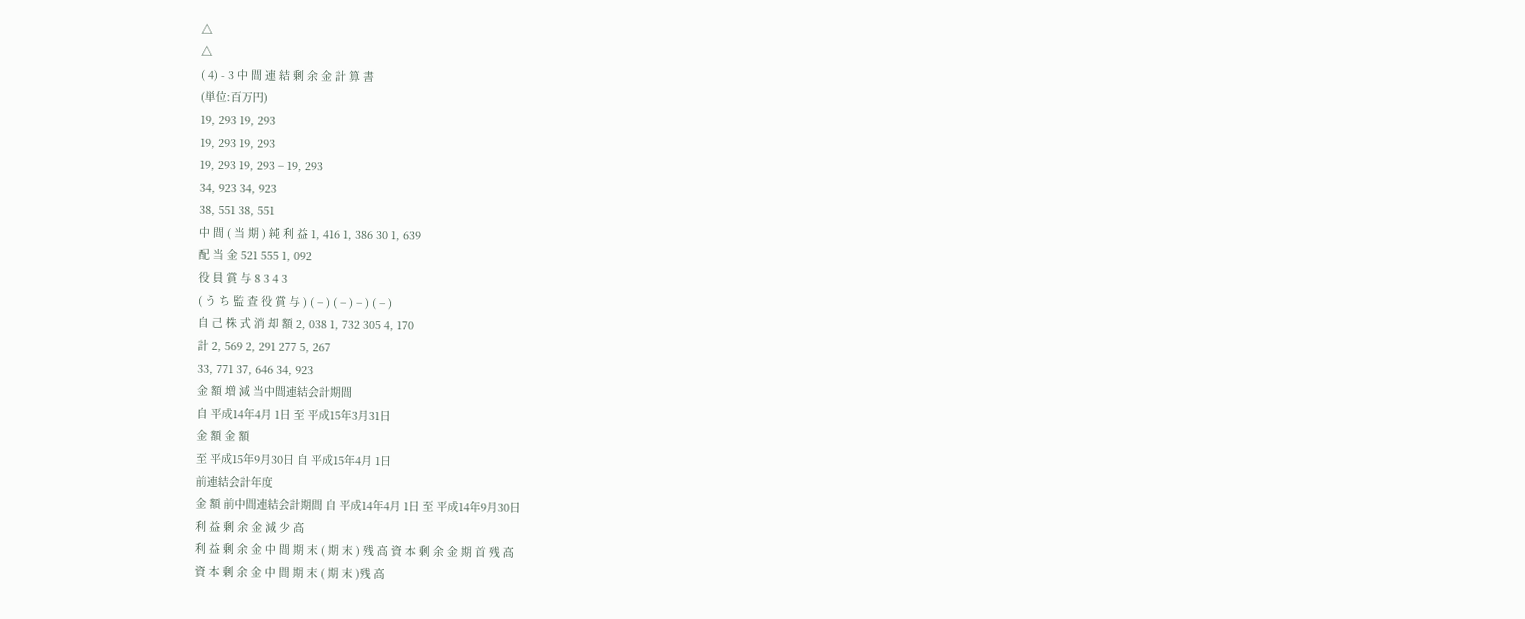△
△
( 4) - 3 中 間 連 結 剰 余 金 計 算 書
(単位:百万円)
19, 293 19, 293
19, 293 19, 293
19, 293 19, 293 − 19, 293
34, 923 34, 923
38, 551 38, 551
中 間 ( 当 期 ) 純 利 益 1, 416 1, 386 30 1, 639
配 当 金 521 555 1, 092
役 員 賞 与 8 3 4 3
( う ち 監 査 役 賞 与 ) ( − ) ( − ) − ) ( − )
自 己 株 式 消 却 額 2, 038 1, 732 305 4, 170
計 2, 569 2, 291 277 5, 267
33, 771 37, 646 34, 923
金 額 増 減 当中間連結会計期間
自 平成14年4月 1日 至 平成15年3月31日
金 額 金 額
至 平成15年9月30日 自 平成15年4月 1日
前連結会計年度
金 額 前中間連結会計期間 自 平成14年4月 1日 至 平成14年9月30日
利 益 剰 余 金 減 少 高
利 益 剰 余 金 中 間 期 末 ( 期 末 ) 残 高 資 本 剰 余 金 期 首 残 高
資 本 剰 余 金 中 間 期 末 ( 期 末 )残 高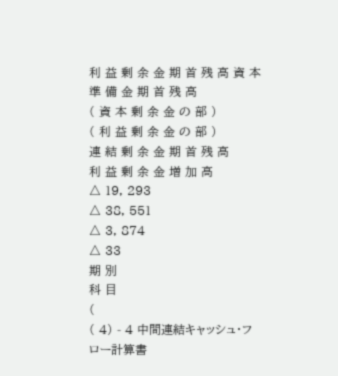利 益 剰 余 金 期 首 残 高 資 本 準 備 金 期 首 残 高
( 資 本 剰 余 金 の 部 )
( 利 益 剰 余 金 の 部 )
連 結 剰 余 金 期 首 残 高
利 益 剰 余 金 増 加 高
△ 19, 293
△ 38, 551
△ 3, 874
△ 33
期 別
科 目
(
( 4) - 4 中間連結キャッシュ・フロー計算書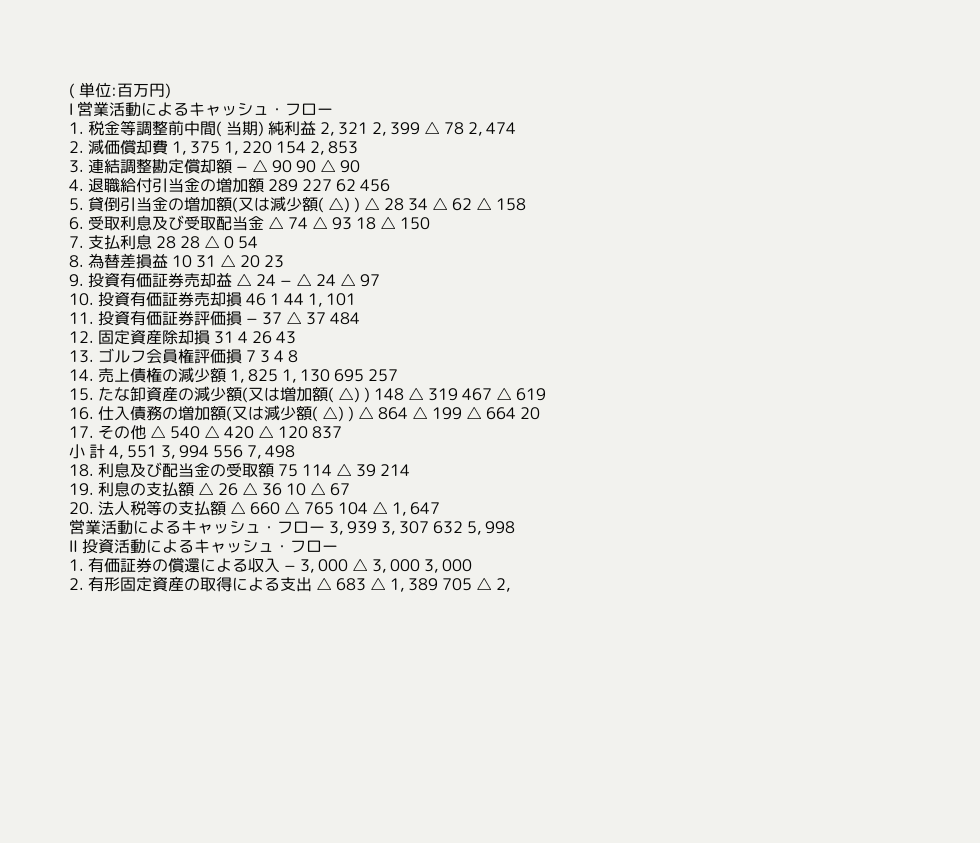( 単位:百万円)
Ⅰ 営業活動によるキャッシュ・フロー
1. 税金等調整前中間( 当期) 純利益 2, 321 2, 399 △ 78 2, 474
2. 減価償却費 1, 375 1, 220 154 2, 853
3. 連結調整勘定償却額 − △ 90 90 △ 90
4. 退職給付引当金の増加額 289 227 62 456
5. 貸倒引当金の増加額(又は減少額( △) ) △ 28 34 △ 62 △ 158
6. 受取利息及び受取配当金 △ 74 △ 93 18 △ 150
7. 支払利息 28 28 △ 0 54
8. 為替差損益 10 31 △ 20 23
9. 投資有価証券売却益 △ 24 − △ 24 △ 97
10. 投資有価証券売却損 46 1 44 1, 101
11. 投資有価証券評価損 − 37 △ 37 484
12. 固定資産除却損 31 4 26 43
13. ゴルフ会員権評価損 7 3 4 8
14. 売上債権の減少額 1, 825 1, 130 695 257
15. たな卸資産の減少額(又は増加額( △) ) 148 △ 319 467 △ 619
16. 仕入債務の増加額(又は減少額( △) ) △ 864 △ 199 △ 664 20
17. その他 △ 540 △ 420 △ 120 837
小 計 4, 551 3, 994 556 7, 498
18. 利息及び配当金の受取額 75 114 △ 39 214
19. 利息の支払額 △ 26 △ 36 10 △ 67
20. 法人税等の支払額 △ 660 △ 765 104 △ 1, 647
営業活動によるキャッシュ・フロー 3, 939 3, 307 632 5, 998
Ⅱ 投資活動によるキャッシュ・フロー
1. 有価証券の償還による収入 − 3, 000 △ 3, 000 3, 000
2. 有形固定資産の取得による支出 △ 683 △ 1, 389 705 △ 2,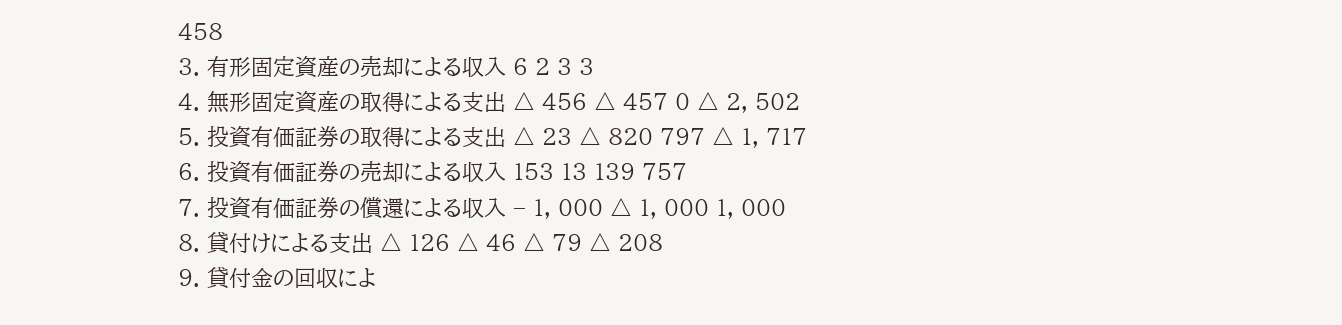458
3. 有形固定資産の売却による収入 6 2 3 3
4. 無形固定資産の取得による支出 △ 456 △ 457 0 △ 2, 502
5. 投資有価証券の取得による支出 △ 23 △ 820 797 △ 1, 717
6. 投資有価証券の売却による収入 153 13 139 757
7. 投資有価証券の償還による収入 − 1, 000 △ 1, 000 1, 000
8. 貸付けによる支出 △ 126 △ 46 △ 79 △ 208
9. 貸付金の回収によ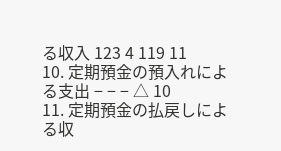る収入 123 4 119 11
10. 定期預金の預入れによる支出 − − − △ 10
11. 定期預金の払戻しによる収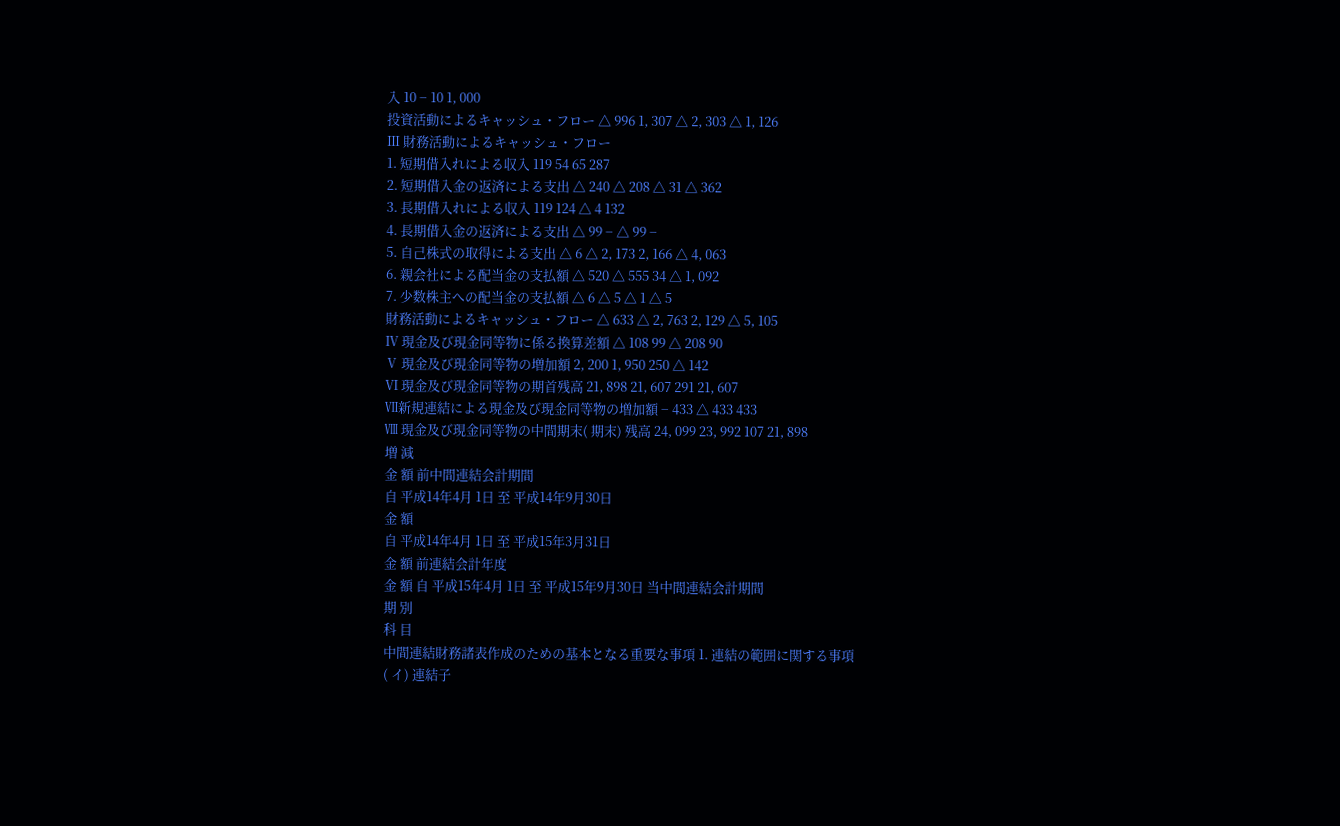入 10 − 10 1, 000
投資活動によるキャッシュ・フロー △ 996 1, 307 △ 2, 303 △ 1, 126
Ⅲ 財務活動によるキャッシュ・フロー
1. 短期借入れによる収入 119 54 65 287
2. 短期借入金の返済による支出 △ 240 △ 208 △ 31 △ 362
3. 長期借入れによる収入 119 124 △ 4 132
4. 長期借入金の返済による支出 △ 99 − △ 99 −
5. 自己株式の取得による支出 △ 6 △ 2, 173 2, 166 △ 4, 063
6. 親会社による配当金の支払額 △ 520 △ 555 34 △ 1, 092
7. 少数株主への配当金の支払額 △ 6 △ 5 △ 1 △ 5
財務活動によるキャッシュ・フロー △ 633 △ 2, 763 2, 129 △ 5, 105
Ⅳ 現金及び現金同等物に係る換算差額 △ 108 99 △ 208 90
Ⅴ 現金及び現金同等物の増加額 2, 200 1, 950 250 △ 142
Ⅵ 現金及び現金同等物の期首残高 21, 898 21, 607 291 21, 607
Ⅶ新規連結による現金及び現金同等物の増加額 − 433 △ 433 433
Ⅷ 現金及び現金同等物の中間期末( 期末) 残高 24, 099 23, 992 107 21, 898
増 減
金 額 前中間連結会計期間
自 平成14年4月 1日 至 平成14年9月30日
金 額
自 平成14年4月 1日 至 平成15年3月31日
金 額 前連結会計年度
金 額 自 平成15年4月 1日 至 平成15年9月30日 当中間連結会計期間
期 別
科 目
中間連結財務諸表作成のための基本となる重要な事項 1. 連結の範囲に関する事項
( イ) 連結子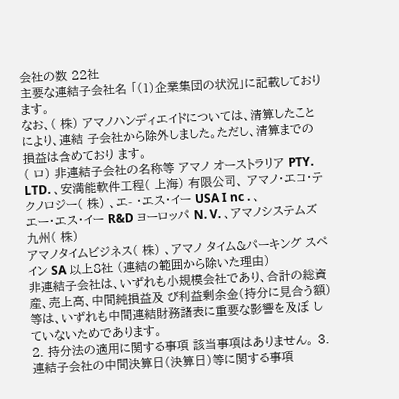会社の数 22社
主要な連結子会社名 「(1)企業集団の状況」に記載しております。
なお、( 株) アマノハンディエイドについては、清算したことにより、連結 子会社から除外しました。ただし、清算までの損益は含めており ます。
( ロ) 非連結子会社の名称等 アマノ オーストラリア PTY. LTD. 、安満能軟件工程( 上海) 有限公司、 アマノ・エコ・テクノロジー( 株) 、エ- ・エス・イー USA I nc . 、
エー・エス・イー R&D ヨーロッパ N. V. 、アマノシステムズ九州( 株)
アマノタイムビジネス( 株) 、アマノ タイム&パーキング スペイン SA 以上8社 (連結の範囲から除いた理由)
非連結子会社は、いずれも小規模会社であり、合計の総資産、売上高、中間純損益及 び利益剰余金(持分に見合う額)等は、いずれも中間連結財務諸表に重要な影響を及ぼ していないためであります。
2. 持分法の適用に関する事項 該当事項はありません。 3. 連結子会社の中間決算日(決算日)等に関する事項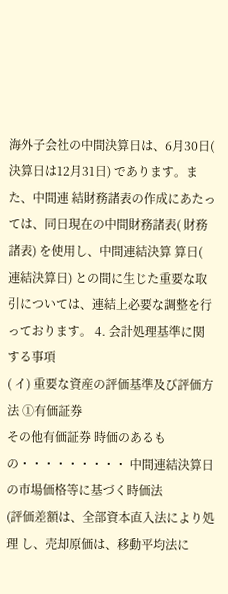海外子会社の中間決算日は、6月30日( 決算日は12月31日) であります。また、中間連 結財務諸表の作成にあたっては、同日現在の中間財務諸表( 財務諸表) を使用し、中間連結決算 算日( 連結決算日) との間に生じた重要な取引については、連結上必要な調整を行っております。 4. 会計処理基準に関する事項
( イ) 重要な資産の評価基準及び評価方法 ①有価証券
その他有価証券 時価のあるもの・・・・・・・・・ 中間連結決算日の市場価格等に基づく時価法
(評価差額は、全部資本直入法により処理 し、売却原価は、移動平均法に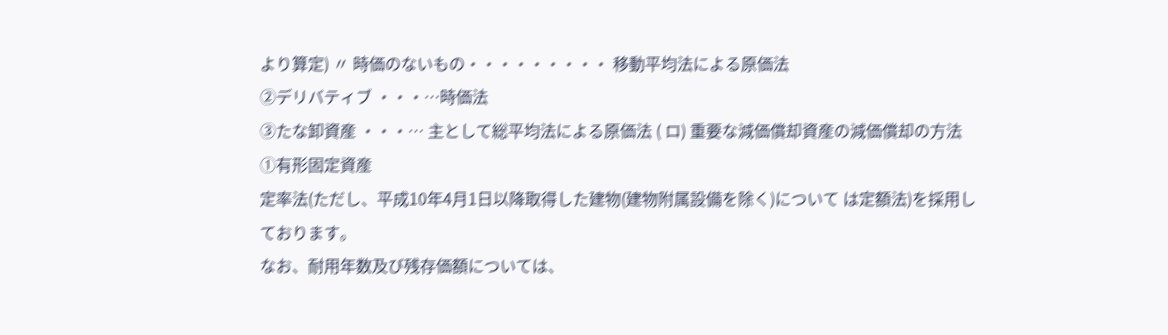より算定) 〃 時価のないもの・・・・・・・・・ 移動平均法による原価法
②デリバティブ ・・・…時価法
③たな卸資産 ・・・… 主として総平均法による原価法 ( ロ) 重要な減価償却資産の減価償却の方法
①有形固定資産
定率法(ただし、平成10年4月1日以降取得した建物(建物附属設備を除く)について は定額法)を採用しております。
なお、耐用年数及び残存価額については、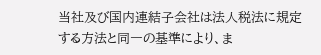当社及び国内連結子会社は法人税法に規定 する方法と同一の基準により、ま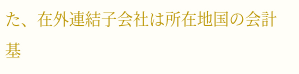た、在外連結子会社は所在地国の会計基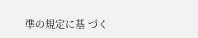準の規定に基 づく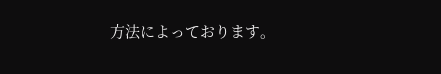方法によっております。